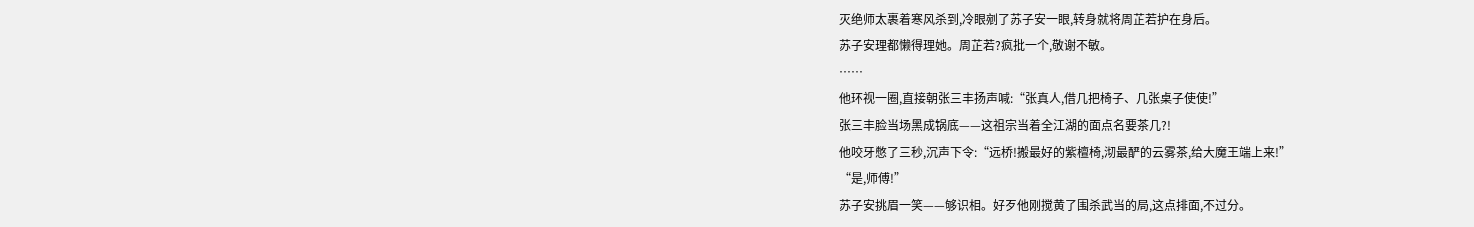灭绝师太裹着寒风杀到,冷眼剜了苏子安一眼,转身就将周芷若护在身后。
苏子安理都懒得理她。周芷若?疯批一个,敬谢不敏。
……
他环视一圈,直接朝张三丰扬声喊:“张真人,借几把椅子、几张桌子使使!”
张三丰脸当场黑成锅底——这祖宗当着全江湖的面点名要茶几?!
他咬牙憋了三秒,沉声下令:“远桥!搬最好的紫檀椅,沏最酽的云雾茶,给大魔王端上来!”
“是,师傅!”
苏子安挑眉一笑——够识相。好歹他刚搅黄了围杀武当的局,这点排面,不过分。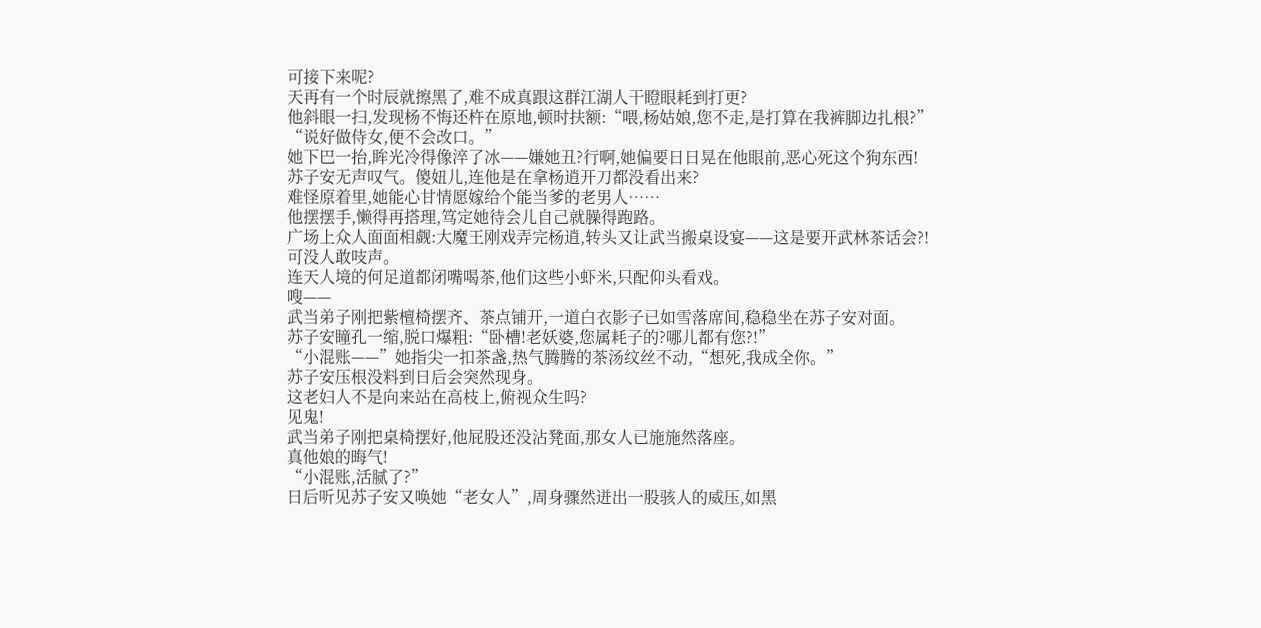可接下来呢?
天再有一个时辰就擦黑了,难不成真跟这群江湖人干瞪眼耗到打更?
他斜眼一扫,发现杨不悔还杵在原地,顿时扶额:“喂,杨姑娘,您不走,是打算在我裤脚边扎根?”
“说好做侍女,便不会改口。”
她下巴一抬,眸光冷得像淬了冰——嫌她丑?行啊,她偏要日日晃在他眼前,恶心死这个狗东西!
苏子安无声叹气。傻妞儿,连他是在拿杨逍开刀都没看出来?
难怪原着里,她能心甘情愿嫁给个能当爹的老男人……
他摆摆手,懒得再搭理,笃定她待会儿自己就臊得跑路。
广场上众人面面相觑:大魔王刚戏弄完杨逍,转头又让武当搬桌设宴——这是要开武林茶话会?!
可没人敢吱声。
连天人境的何足道都闭嘴喝茶,他们这些小虾米,只配仰头看戏。
嗖——
武当弟子刚把紫檀椅摆齐、茶点铺开,一道白衣影子已如雪落席间,稳稳坐在苏子安对面。
苏子安瞳孔一缩,脱口爆粗:“卧槽!老妖婆,您属耗子的?哪儿都有您?!”
“小混账——”她指尖一扣茶盏,热气腾腾的茶汤纹丝不动,“想死,我成全你。”
苏子安压根没料到日后会突然现身。
这老妇人不是向来站在高枝上,俯视众生吗?
见鬼!
武当弟子刚把桌椅摆好,他屁股还没沾凳面,那女人已施施然落座。
真他娘的晦气!
“小混账,活腻了?”
日后听见苏子安又唤她“老女人”,周身骤然迸出一股骇人的威压,如黑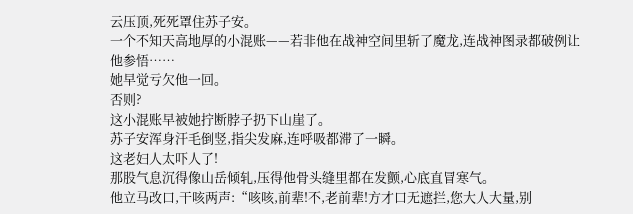云压顶,死死罩住苏子安。
一个不知天高地厚的小混账——若非他在战神空间里斩了魔龙,连战神图录都破例让他参悟……
她早觉亏欠他一回。
否则?
这小混账早被她拧断脖子扔下山崖了。
苏子安浑身汗毛倒竖,指尖发麻,连呼吸都滞了一瞬。
这老妇人太吓人了!
那股气息沉得像山岳倾轧,压得他骨头缝里都在发颤,心底直冒寒气。
他立马改口,干咳两声:“咳咳,前辈!不,老前辈!方才口无遮拦,您大人大量,别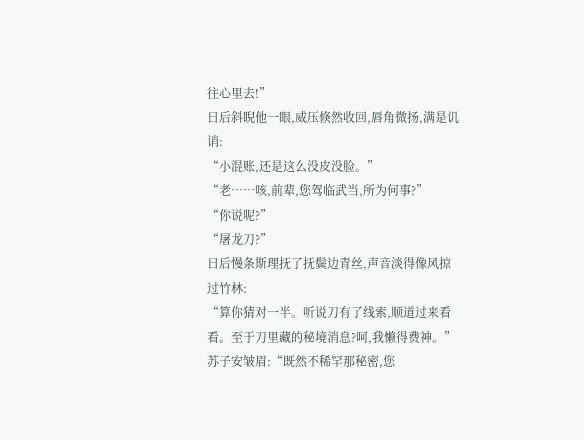往心里去!”
日后斜睨他一眼,威压倏然收回,唇角微扬,满是讥诮:
“小混账,还是这么没皮没脸。”
“老……咳,前辈,您驾临武当,所为何事?”
“你说呢?”
“屠龙刀?”
日后慢条斯理抚了抚鬓边青丝,声音淡得像风掠过竹林:
“算你猜对一半。听说刀有了线索,顺道过来看看。至于刀里藏的秘境消息?呵,我懒得费神。”
苏子安皱眉:“既然不稀罕那秘密,您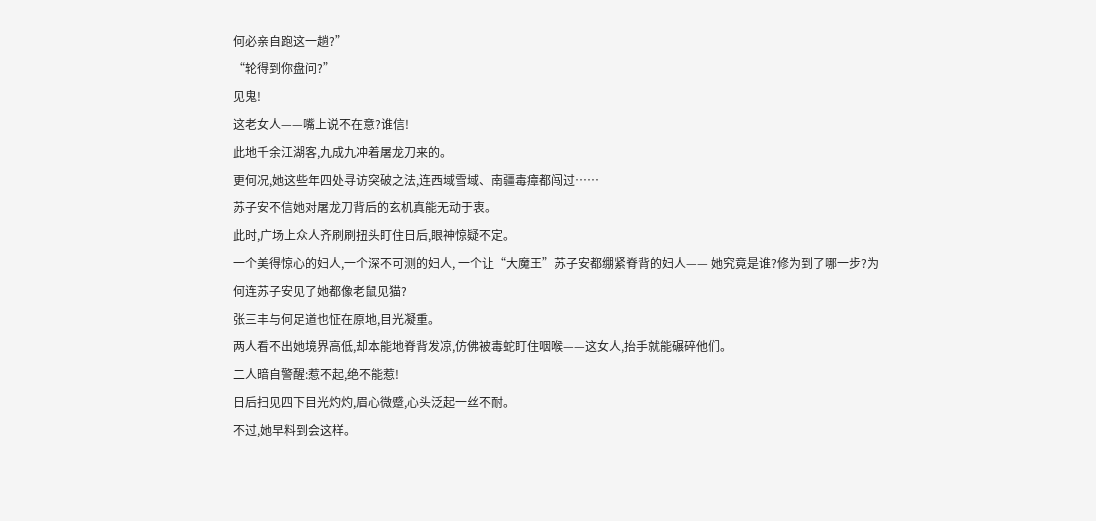何必亲自跑这一趟?”
“轮得到你盘问?”
见鬼!
这老女人——嘴上说不在意?谁信!
此地千余江湖客,九成九冲着屠龙刀来的。
更何况,她这些年四处寻访突破之法,连西域雪域、南疆毒瘴都闯过……
苏子安不信她对屠龙刀背后的玄机真能无动于衷。
此时,广场上众人齐刷刷扭头盯住日后,眼神惊疑不定。
一个美得惊心的妇人,一个深不可测的妇人, 一个让“大魔王”苏子安都绷紧脊背的妇人—— 她究竟是谁?修为到了哪一步?为何连苏子安见了她都像老鼠见猫?
张三丰与何足道也怔在原地,目光凝重。
两人看不出她境界高低,却本能地脊背发凉,仿佛被毒蛇盯住咽喉——这女人,抬手就能碾碎他们。
二人暗自警醒:惹不起,绝不能惹!
日后扫见四下目光灼灼,眉心微蹙,心头泛起一丝不耐。
不过,她早料到会这样。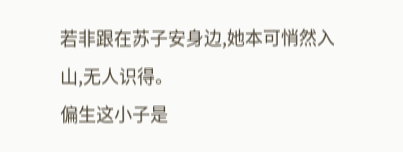若非跟在苏子安身边,她本可悄然入山,无人识得。
偏生这小子是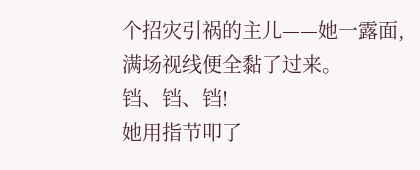个招灾引祸的主儿——她一露面,满场视线便全黏了过来。
铛、铛、铛!
她用指节叩了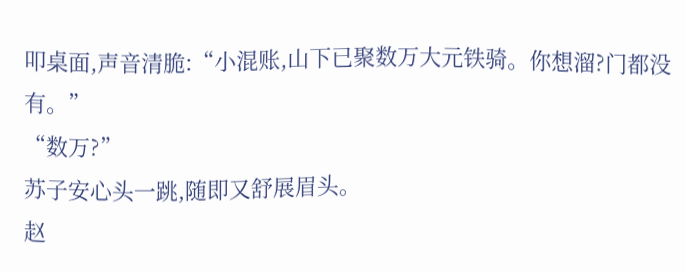叩桌面,声音清脆:“小混账,山下已聚数万大元铁骑。你想溜?门都没有。”
“数万?”
苏子安心头一跳,随即又舒展眉头。
赵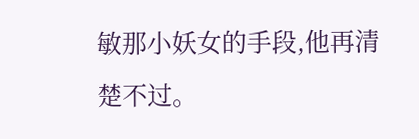敏那小妖女的手段,他再清楚不过。